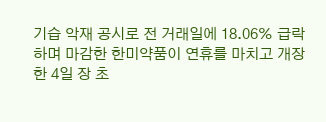기습 악재 공시로 전 거래일에 18.06% 급락하며 마감한 한미약품이 연휴를 마치고 개장한 4일 장 초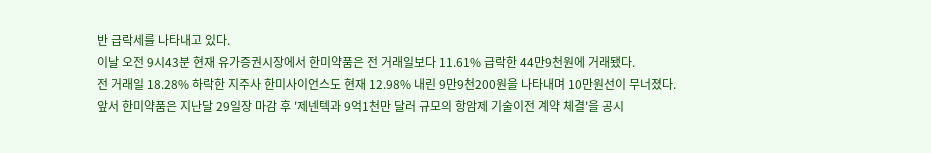반 급락세를 나타내고 있다.
이날 오전 9시43분 현재 유가증권시장에서 한미약품은 전 거래일보다 11.61% 급락한 44만9천원에 거래됐다.
전 거래일 18.28% 하락한 지주사 한미사이언스도 현재 12.98% 내린 9만9천200원을 나타내며 10만원선이 무너졌다.
앞서 한미약품은 지난달 29일장 마감 후 '제넨텍과 9억1천만 달러 규모의 항암제 기술이전 계약 체결'을 공시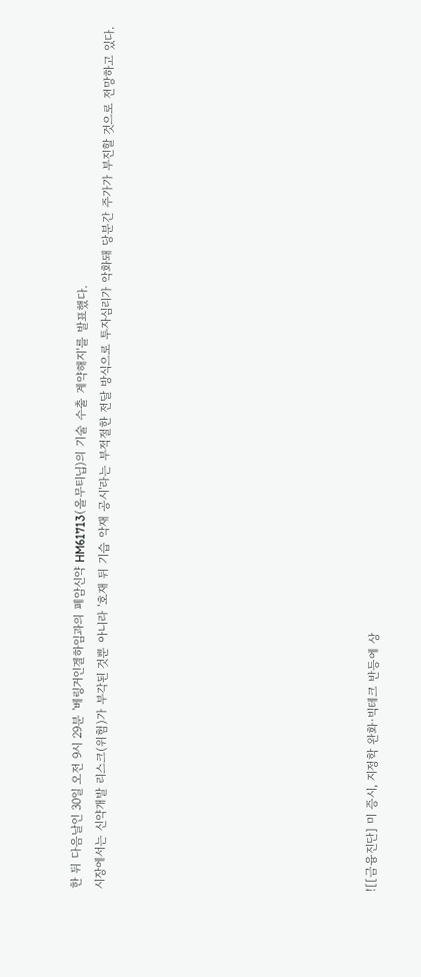한 뒤 다음날인 30일 오전 9시 29분 '베링거인겔하임과의 폐암신약 HM61713(올무티닙)의 기술 수출 계약해지'를 발표했다.
시장에서는 신약개발 리스크(위험)가 부각된 것뿐 아니라 '호재 뒤 기습 악재 공시'라는 부적절한 전달 방식으로 투자심리가 악화돼 당분간 주가가 부진할 것으로 전망하고 있다.










![[금융진단] 미 증시, 지정학 완화·빅테크 반등에 상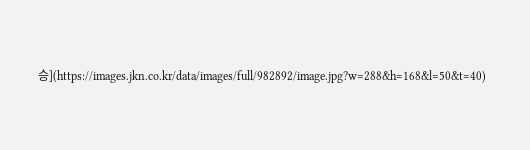승](https://images.jkn.co.kr/data/images/full/982892/image.jpg?w=288&h=168&l=50&t=40)